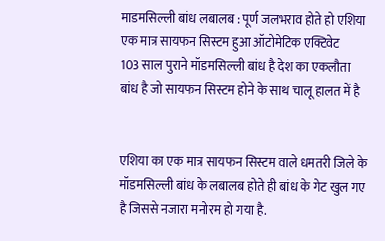माडमसिल्ली बांध लबालब : पूर्ण जलभराव होते हो एशिया एक मात्र सायफन सिस्टम हुआ ऑटोमेटिक एक्टिवेट
103 साल पुराने मॉडमसिल्ली बांध है देश का एकलौता बांध है जो सायफन सिस्टम होने के साथ चालू हालत में है


एशिया का एक मात्र सायफन सिस्टम वाले धमतरी जिले के मॉडमसिल्ली बांध के लबालब होते ही बांध के गेट खुल गए है जिससे नजारा मनोरम हो गया है.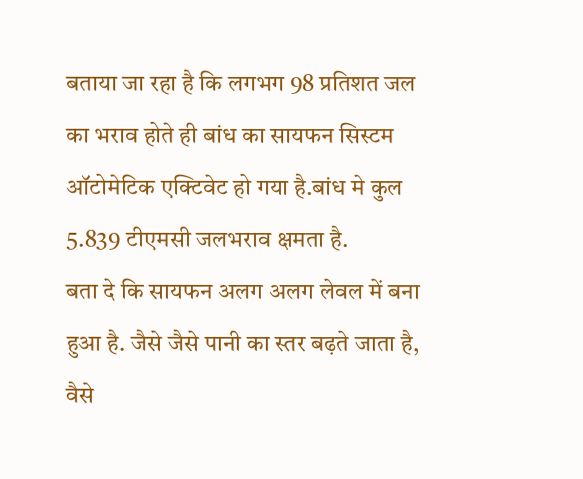बताया जा रहा है कि लगभग 98 प्रतिशत जल का भराव होते ही बांध का सायफन सिस्टम ऑटोमेटिक एक्टिवेट हो गया है.बांध मे कुल 5.839 टीएमसी जलभराव क्षमता है.
बता दे कि सायफन अलग अलग लेवल में बना हुआ है. जैसे जैसे पानी का स्तर बढ़ते जाता है, वैसे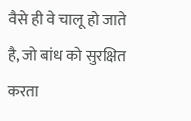वैसे ही वे चालू हो जाते है, जो बांध को सुरक्षित करता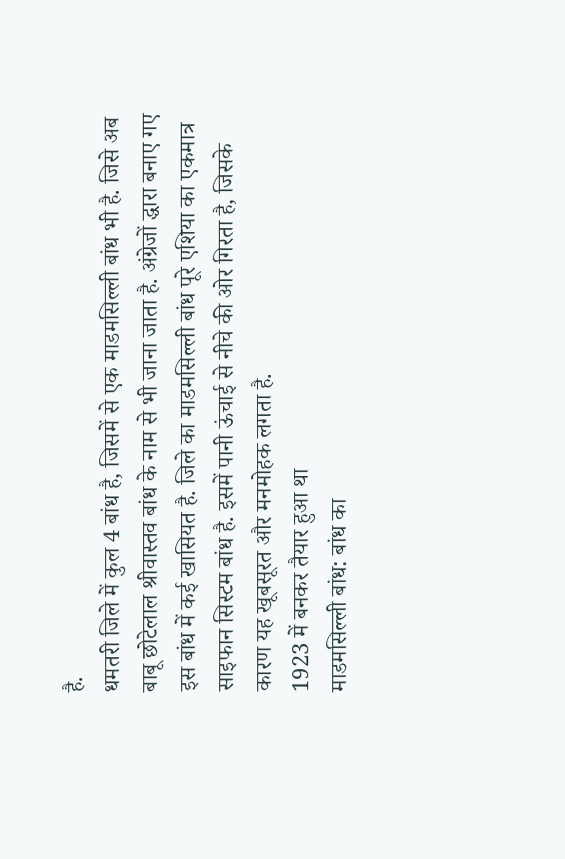है.
धमतरी जिले में कुल 4 बांध है, जिसमें से एक माडमसिल्ली बांध भी है. जिसे अब बाबू छोटेलाल श्रीवास्तव बांध के नाम से भी जाना जाता है. अंग्रेजों द्धारा बनाए गए इस बांध में कई खासियत है. जिले का माडमसिल्ली बांध पूरे एशिया का एकमात्र साइफान सिस्टम बांध है. इसमें पानी ऊंचाई से नीचे की ओर गिरता है, जिसके कारण यह खूबसूरत और मनमोहक लगता है.
1923 में बनकर तैयार हुआ था
माडमसिल्ली बांध: बांध का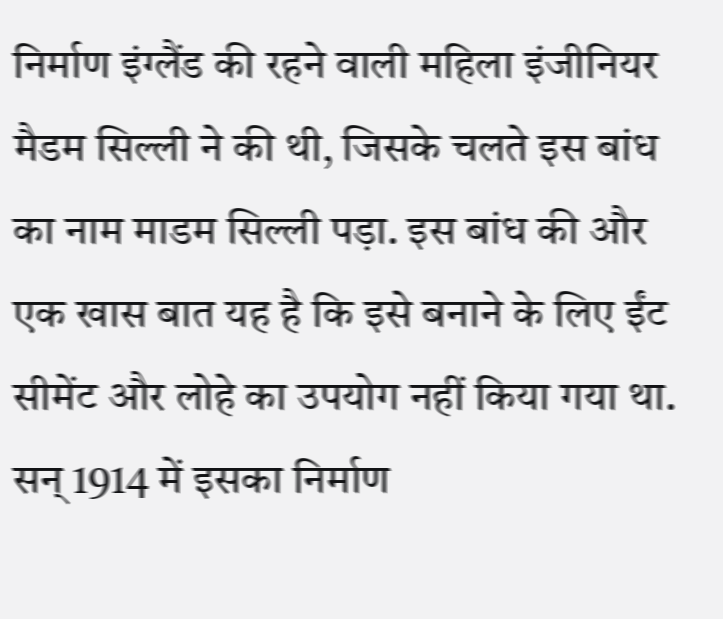निर्माण इंग्लैंड की रहने वाली महिला इंजीनियर मैडम सिल्ली ने की थी, जिसके चलते इस बांध का नाम माडम सिल्ली पड़ा. इस बांध की और एक खास बात यह है कि इसे बनाने के लिए ईंट सीमेंट और लोहे का उपयोग नहीं किया गया था. सन् 1914 में इसका निर्माण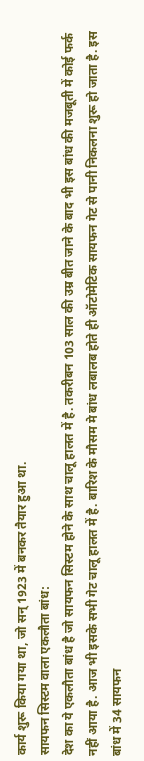कार्य शुरू किया गया था, जो सन् 1923 में बनकर तैयार हुआ था.
सायफन सिस्टम वाला एकलौता बांध:
देश का ये एकलौता बांध है जो सायफन सिस्टम होने के साथ चालू हालत में है. तकरीबन 103 साल की उम्र बीत जाने के बाद भी इस बांध की मजबूती में कोई फर्क नहीं आया है. आज भी इसके सभी गेट चालू हालत में है. बारिश के मौसम मे बांध लबालब होते ही ऑटोमेटिक सायफन गेट से पानी निकलना शुरू हो जाता है. इस बांध में 34 सायफन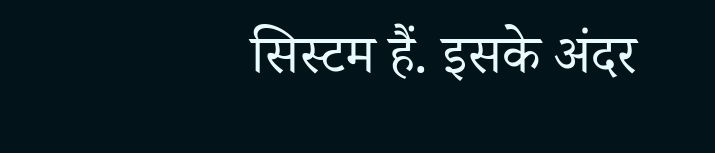सिस्टम हैं. इसके अंदर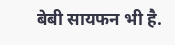बेबी सायफन भी है.